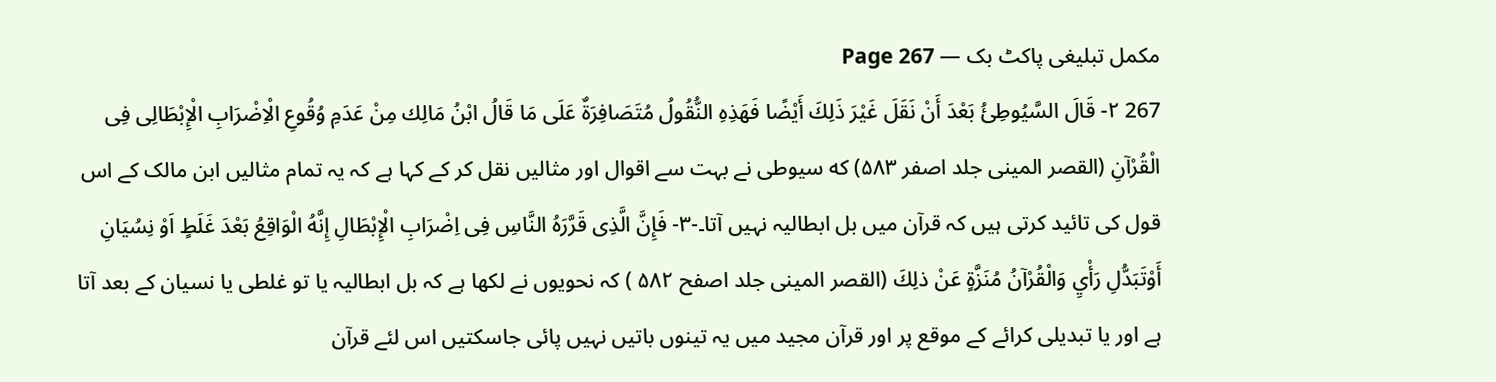مکمل تبلیغی پاکٹ بک — Page 267
267 ۲- قَالَ السَّيُوطِئُ بَعْدَ أَنْ نَقَلَ غَيْرَ ذَلِكَ أَيْضًا فَهَذِهِ النُّقُولُ مُتَصَافِرَةٌ عَلَى مَا قَالُ ابْنُ مَالِك مِنْ عَدَمِ وُقُوعِ الْاِضْرَابِ الْإِبْطَالِى فِى الْقُرْآنِ (القصر المينى جلد اصفر ۵۸۳) که سیوطی نے بہت سے اقوال اور مثالیں نقل کر کے کہا ہے کہ یہ تمام مثالیں ابن مالک کے اس قول کی تائید کرتی ہیں کہ قرآن میں بل ابطالیہ نہیں آتا۔-٣- فَإِنَّ الَّذِى قَرَّرَهُ النَّاسِ فِى اِضْرَابِ الْإِبْطَالِ إِنَّهُ الْوَاقِعُ بَعْدَ غَلَطٍ اَوْ نِسُيَانِ أَوْتَبَدُّلِ رَأْيِ وَالْقُرْآنُ مُنَزَّةٍ عَنْ ذلِكَ (القصر المینی جلد اصفح ۵۸۲ ) کہ نحویوں نے لکھا ہے کہ بل ابطالیہ یا تو غلطی یا نسیان کے بعد آتا ہے اور یا تبدیلی کرائے کے موقع پر اور قرآن مجید میں یہ تینوں باتیں نہیں پائی جاسکتیں اس لئے قرآن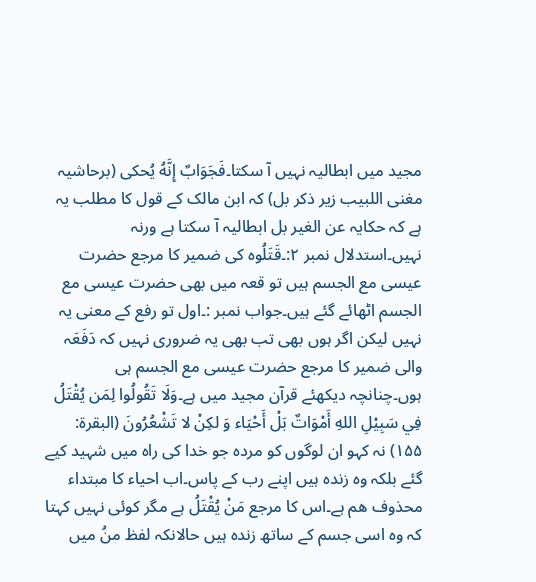مجید میں ابطالیہ نہیں آ سکتا۔فَجَوَابٌ إِنَّهُ يُحكى (برحاشیہ مغنی اللبیب زیر ذکر بل) کہ ابن مالک کے قول کا مطلب یہ ہے کہ حکایہ عن الغیر بل ابطالیہ آ سکتا ہے ورنہ نہیں۔استدلال نمبر ۲:۔قَتَلُوہ کی ضمیر کا مرجع حضرت عیسی مع الجسم ہیں تو قعہ میں بھی حضرت عیسی مع الجسم اٹھائے گئے ہیں۔جواب نمبر :۔اول تو رفع کے معنی یہ نہیں لیکن اگر ہوں بھی تب بھی یہ ضروری نہیں کہ دَفَعَہ والی ضمیر کا مرجع حضرت عیسی مع الجسم ہی ہوں۔چنانچہ دیکھئے قرآن مجید میں ہے۔وَلَا تَقُولُوا لِمَن يُقْتَلُ فِي سَبِيْلِ اللهِ أَمْوَاتٌ بَلْ أَحْيَاء وَ لكِنْ لا تَشْعُرُونَ (البقرۃ: ۱۵۵) نہ کہو ان لوگوں کو مردہ جو خدا کی راہ میں شہید کیے گئے بلکہ وہ زندہ ہیں اپنے رب کے پاس۔اب احیاء کا مبتداء محذوف هم ہے۔اس کا مرجع مَنْ يُقْتَلُ ہے مگر کوئی نہیں کہتا کہ وہ اسی جسم کے ساتھ زندہ ہیں حالانکہ لفظ منُ میں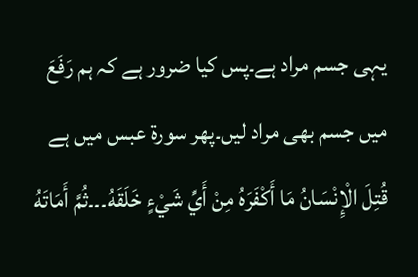یہی جسم مراد ہے۔پس کیا ضرور ہے کہ ہم رَفَعَ میں جسم بھی مراد لیں۔پھر سورۃ عبس میں ہے قُتِلَ الْإِنْسَانُ مَا أَكْفَرَهُ مِنْ أَيِّ شَيْءٍ خَلَقَهُ۔۔۔ثُمَّ أَمَاتَهُ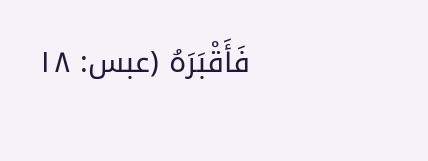فَأَقْبَرَهُ (عبس: ۱۸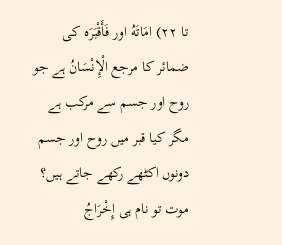تا ۲۲) امَاتَهُ اور فَأَقْبَرَہ کی ضمائر کا مرجع الْإِنْسَانُ ہے جو روح اور جسم سے مرکب ہے مگر کیا قبر میں روح اور جسم دونوں اکٹھے رکھے جاتے ہیں؟ موت تو نام ہی إِخْرَاجُ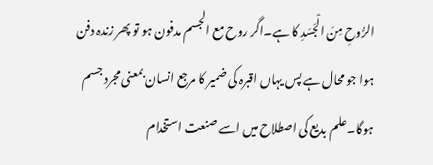الرُّوحِ مِنَ الْجَسَدِ کا ہے۔اگر روح مع الجسم مدفون ہو تو پھر زندہ دفن ہوا جو محال ہے پس یہاں اقبرہ کی ضمیر کا مرجع انسان بمعنی مجرد جسم ہوگا۔علم بدیع کی اصطلاح میں اسے صنعت استخدام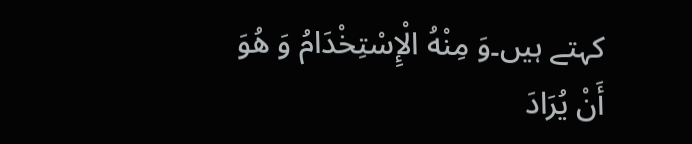کہتے ہیں۔وَ مِنْهُ الْإِسْتِخْدَامُ وَ هُوَ أَنْ يُرَادَ